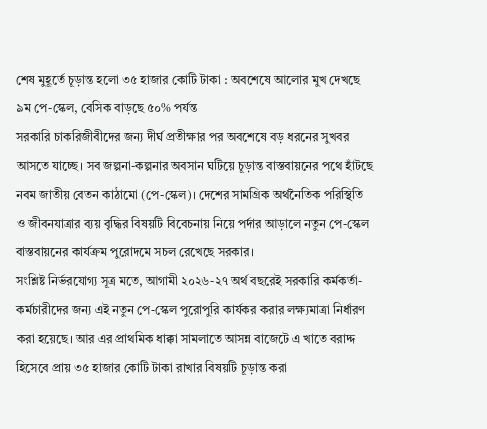শেষ মুহূর্তে চূড়ান্ত হলো ৩৫ হাজার কোটি টাকা : অবশেষে আলোর মুখ দেখছে ৯ম পে-স্কেল, বেসিক বাড়ছে ৫০% পর্যন্ত
সরকারি চাকরিজীবীদের জন্য দীর্ঘ প্রতীক্ষার পর অবশেষে বড় ধরনের সুখবর আসতে যাচ্ছে। সব জল্পনা-কল্পনার অবসান ঘটিয়ে চূড়ান্ত বাস্তবায়নের পথে হাঁটছে নবম জাতীয় বেতন কাঠামো (পে-স্কেল)। দেশের সামগ্রিক অর্থনৈতিক পরিস্থিতি ও জীবনযাত্রার ব্যয় বৃদ্ধির বিষয়টি বিবেচনায় নিয়ে পর্দার আড়ালে নতুন পে-স্কেল বাস্তবায়নের কার্যক্রম পুরোদমে সচল রেখেছে সরকার।
সংশ্লিষ্ট নির্ভরযোগ্য সূত্র মতে, আগামী ২০২৬-২৭ অর্থ বছরেই সরকারি কর্মকর্তা-কর্মচারীদের জন্য এই নতুন পে-স্কেল পুরোপুরি কার্যকর করার লক্ষ্যমাত্রা নির্ধারণ করা হয়েছে। আর এর প্রাথমিক ধাক্কা সামলাতে আসন্ন বাজেটে এ খাতে বরাদ্দ হিসেবে প্রায় ৩৫ হাজার কোটি টাকা রাখার বিষয়টি চূড়ান্ত করা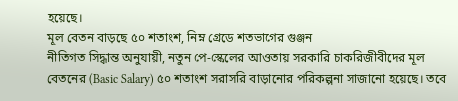হয়েছে।
মূল বেতন বাড়ছে ৫০ শতাংশ, নিম্ন গ্রেডে শতভাগের গুঞ্জন
নীতিগত সিদ্ধান্ত অনুযায়ী, নতুন পে-স্কেলের আওতায় সরকারি চাকরিজীবীদের মূল বেতনের (Basic Salary) ৫০ শতাংশ সরাসরি বাড়ানোর পরিকল্পনা সাজানো হয়েছে। তবে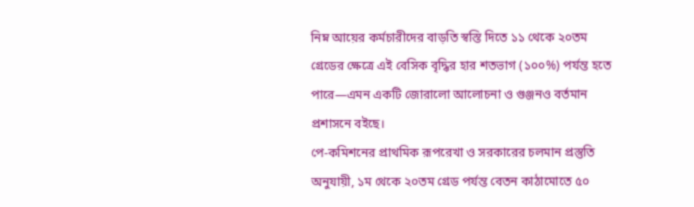নিম্ন আয়ের কর্মচারীদের বাড়তি স্বস্তি দিতে ১১ থেকে ২০তম গ্রেডের ক্ষেত্রে এই বেসিক বৃদ্ধির হার শতভাগ (১০০%) পর্যন্ত হতে পারে—এমন একটি জোরালো আলোচনা ও গুঞ্জনও বর্তমান প্রশাসনে বইছে।
পে-কমিশনের প্রাথমিক রূপরেখা ও সরকারের চলমান প্রস্তুতি অনুযায়ী, ১ম থেকে ২০তম গ্রেড পর্যন্ত বেতন কাঠামোতে ৫০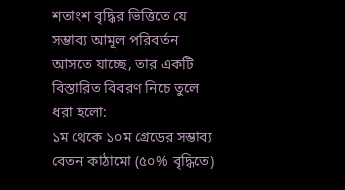শতাংশ বৃদ্ধির ভিত্তিতে যে সম্ভাব্য আমূল পরিবর্তন আসতে যাচ্ছে, তার একটি বিস্তারিত বিবরণ নিচে তুলে ধরা হলো:
১ম থেকে ১০ম গ্রেডের সম্ভাব্য বেতন কাঠামো (৫০% বৃদ্ধিতে)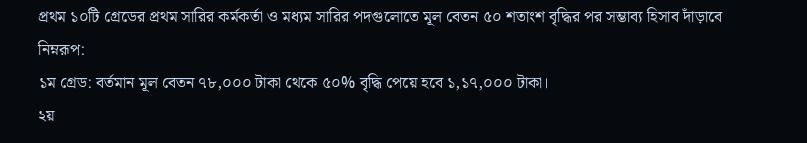প্রথম ১০টি গ্রেডের প্রথম সারির কর্মকর্তা ও মধ্যম সারির পদগুলোতে মূল বেতন ৫০ শতাংশ বৃদ্ধির পর সম্ভাব্য হিসাব দাঁড়াবে নিম্নরূপ:
১ম গ্রেড: বর্তমান মূল বেতন ৭৮,০০০ টাকা থেকে ৫০% বৃদ্ধি পেয়ে হবে ১,১৭,০০০ টাকা।
২য়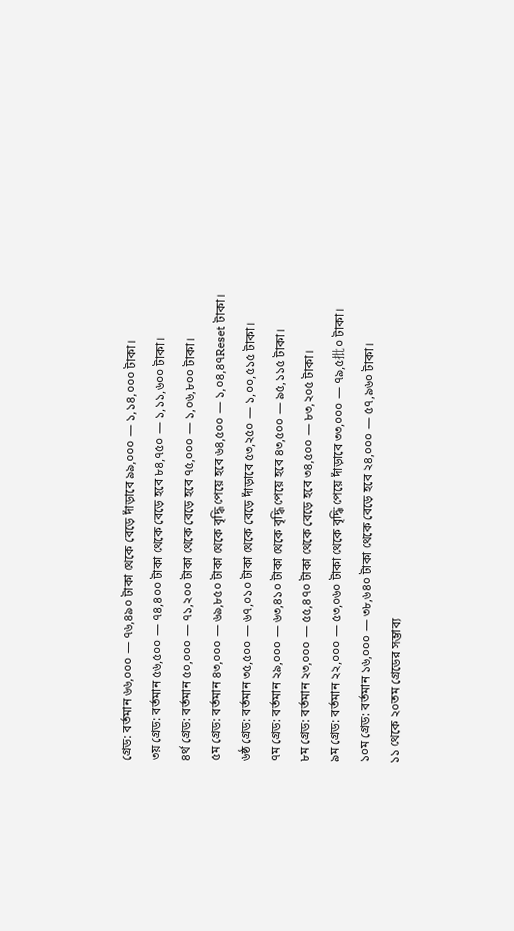গ্রেড: বর্তমান ৬৬,০০০ — ৭৬,৪৯০ টাকা থেকে বেড়ে দাঁড়াবে ৯৯,০০০ — ১,১৪,০০০ টাকা।
৩য় গ্রেড: বর্তমান ৫৬,৫০০ — ৭৪,৪০০ টাকা থেকে বেড়ে হবে ৮৪,৭৫০ — ১,১১,৬০০ টাকা।
৪র্থ গ্রেড: বর্তমান ৫০,০০০ — ৭১,২০০ টাকা থেকে বেড়ে হবে ৭৫,০০০ — ১,০৬,৮০০ টাকা।
৫ম গ্রেড: বর্তমান ৪৩,০০০ — ৬৯,৮৫০ টাকা থেকে বৃদ্ধি পেয়ে হবে ৬৪,৫০০ — ১,০৪,৪৭Reset টাকা।
৬ষ্ঠ গ্রেড: বর্তমান ৩৫,৫০০ — ৬৭,০১০ টাকা থেকে বেড়ে দাঁড়াবে ৫৩,২৫০ — ১,০০,৫১৫ টাকা।
৭ম গ্রেড: বর্তমান ২৯,০০০ — ৬৩,৪১০ টাকা থেকে বৃদ্ধি পেয়ে হবে ৪৩,৫০০ — ৯৫,১১৫ টাকা।
৮ম গ্রেড: বর্তমান ২৩,০০০ — ৫৫,৪৭০ টাকা থেকে বেড়ে হবে ৩৪,৫০০ — ৮৩,২০৫ টাকা।
৯ম গ্রেড: বর্তমান ২২,০০০ — ৫৩,০৬০ টাকা থেকে বৃদ্ধি পেয়ে দাঁড়াবে ৩৩,০০০ — ৭৯,৫批০ টাকা।
১০ম গ্রেড: বর্তমান ১৬,০০০ — ৩৮,৬৪০ টাকা থেকে বেড়ে হবে ২৪,০০০ — ৫৭,৯৬০ টাকা।
১১ থেকে ২০তম গ্রেডের সম্ভাব্য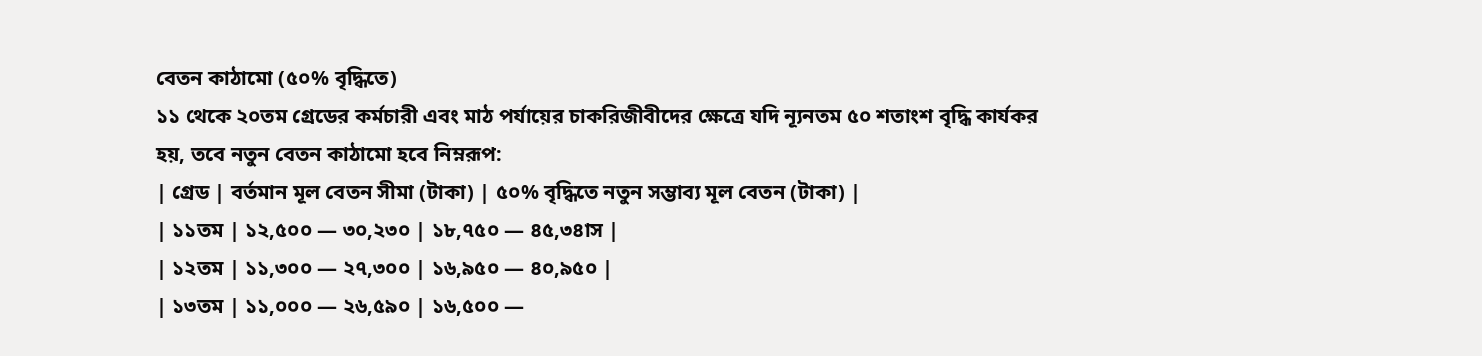বেতন কাঠামো (৫০% বৃদ্ধিতে)
১১ থেকে ২০তম গ্রেডের কর্মচারী এবং মাঠ পর্যায়ের চাকরিজীবীদের ক্ষেত্রে যদি ন্যূনতম ৫০ শতাংশ বৃদ্ধি কার্যকর হয়, তবে নতুন বেতন কাঠামো হবে নিম্নরূপ:
| গ্রেড | বর্তমান মূল বেতন সীমা (টাকা) | ৫০% বৃদ্ধিতে নতুন সম্ভাব্য মূল বেতন (টাকা) |
| ১১তম | ১২,৫০০ — ৩০,২৩০ | ১৮,৭৫০ — ৪৫,৩৪াস |
| ১২তম | ১১,৩০০ — ২৭,৩০০ | ১৬,৯৫০ — ৪০,৯৫০ |
| ১৩তম | ১১,০০০ — ২৬,৫৯০ | ১৬,৫০০ —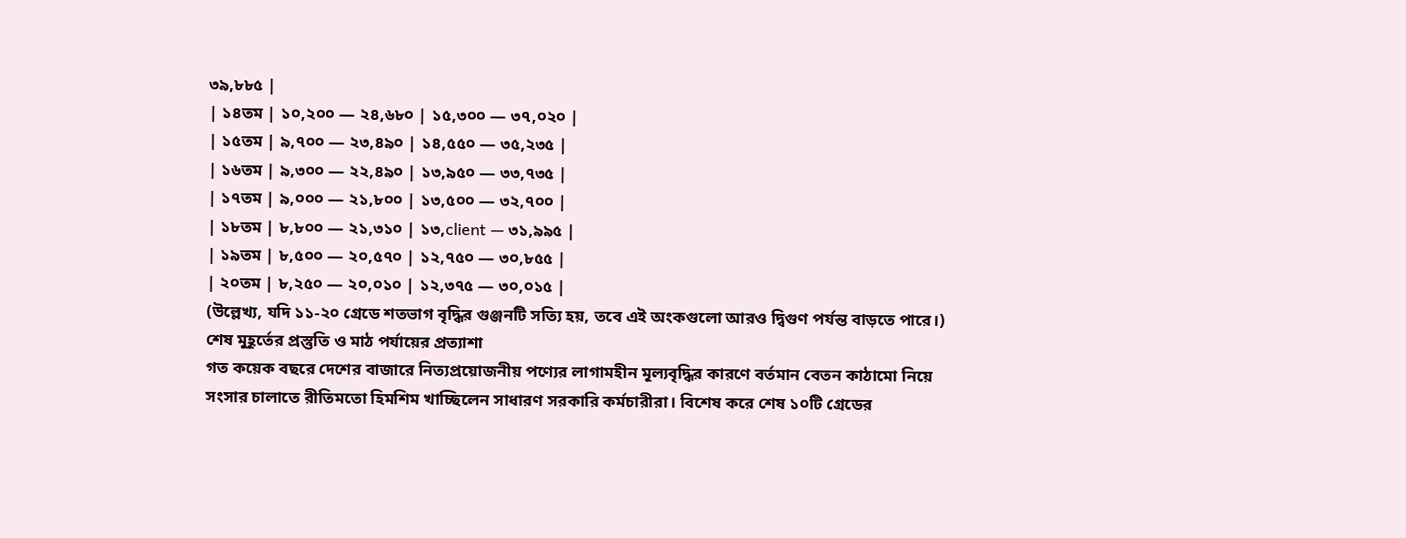৩৯,৮৮৫ |
| ১৪তম | ১০,২০০ — ২৪,৬৮০ | ১৫,৩০০ — ৩৭,০২০ |
| ১৫তম | ৯,৭০০ — ২৩,৪৯০ | ১৪,৫৫০ — ৩৫,২৩৫ |
| ১৬তম | ৯,৩০০ — ২২,৪৯০ | ১৩,৯৫০ — ৩৩,৭৩৫ |
| ১৭তম | ৯,০০০ — ২১,৮০০ | ১৩,৫০০ — ৩২,৭০০ |
| ১৮তম | ৮,৮০০ — ২১,৩১০ | ১৩,client — ৩১,৯৯৫ |
| ১৯তম | ৮,৫০০ — ২০,৫৭০ | ১২,৭৫০ — ৩০,৮৫৫ |
| ২০তম | ৮,২৫০ — ২০,০১০ | ১২,৩৭৫ — ৩০,০১৫ |
(উল্লেখ্য, যদি ১১-২০ গ্রেডে শতভাগ বৃদ্ধির গুঞ্জনটি সত্যি হয়, তবে এই অংকগুলো আরও দ্বিগুণ পর্যন্ত বাড়তে পারে।)
শেষ মুহূর্তের প্রস্তুতি ও মাঠ পর্যায়ের প্রত্যাশা
গত কয়েক বছরে দেশের বাজারে নিত্যপ্রয়োজনীয় পণ্যের লাগামহীন মূল্যবৃদ্ধির কারণে বর্তমান বেতন কাঠামো নিয়ে সংসার চালাতে রীতিমতো হিমশিম খাচ্ছিলেন সাধারণ সরকারি কর্মচারীরা। বিশেষ করে শেষ ১০টি গ্রেডের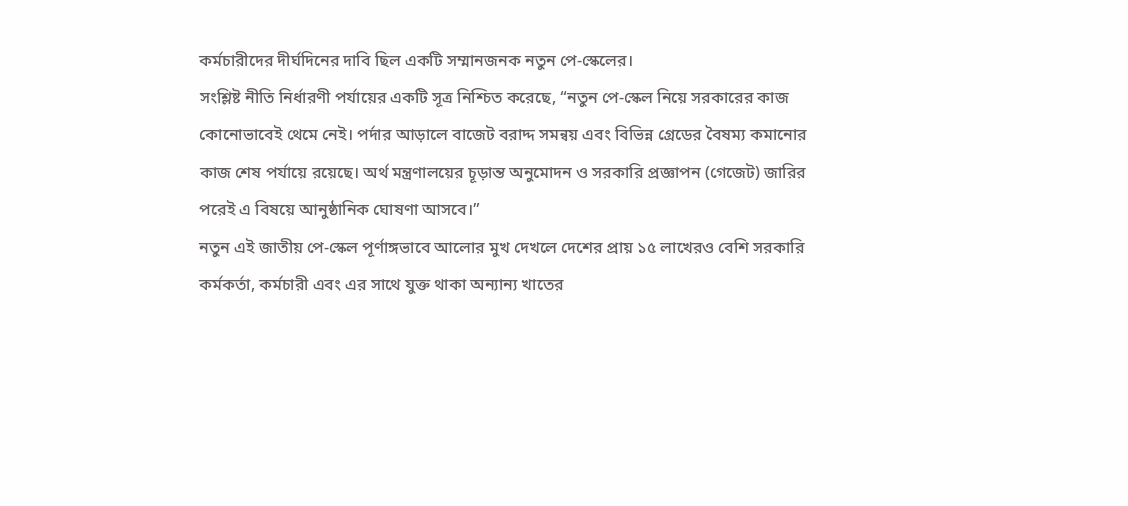কর্মচারীদের দীর্ঘদিনের দাবি ছিল একটি সম্মানজনক নতুন পে-স্কেলের।
সংশ্লিষ্ট নীতি নির্ধারণী পর্যায়ের একটি সূত্র নিশ্চিত করেছে, “নতুন পে-স্কেল নিয়ে সরকারের কাজ কোনোভাবেই থেমে নেই। পর্দার আড়ালে বাজেট বরাদ্দ সমন্বয় এবং বিভিন্ন গ্রেডের বৈষম্য কমানোর কাজ শেষ পর্যায়ে রয়েছে। অর্থ মন্ত্রণালয়ের চূড়ান্ত অনুমোদন ও সরকারি প্রজ্ঞাপন (গেজেট) জারির পরেই এ বিষয়ে আনুষ্ঠানিক ঘোষণা আসবে।”
নতুন এই জাতীয় পে-স্কেল পূর্ণাঙ্গভাবে আলোর মুখ দেখলে দেশের প্রায় ১৫ লাখেরও বেশি সরকারি কর্মকর্তা, কর্মচারী এবং এর সাথে যুক্ত থাকা অন্যান্য খাতের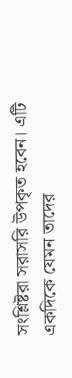সংশ্লিষ্টরা সরাসরি উপকৃত হবেন। এটি একদিকে যেমন তাদের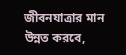জীবনযাত্রার মান উন্নত করবে,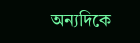অন্যদিকে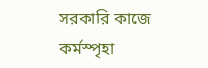সরকারি কাজে কর্মস্পৃহা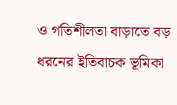ও গতিশীলতা বাড়াতে বড় ধরনের ইতিবাচক ভূমিকা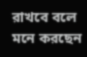রাখবে বলে মনে করছেন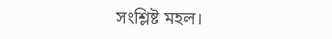সংশ্লিষ্ট মহল।